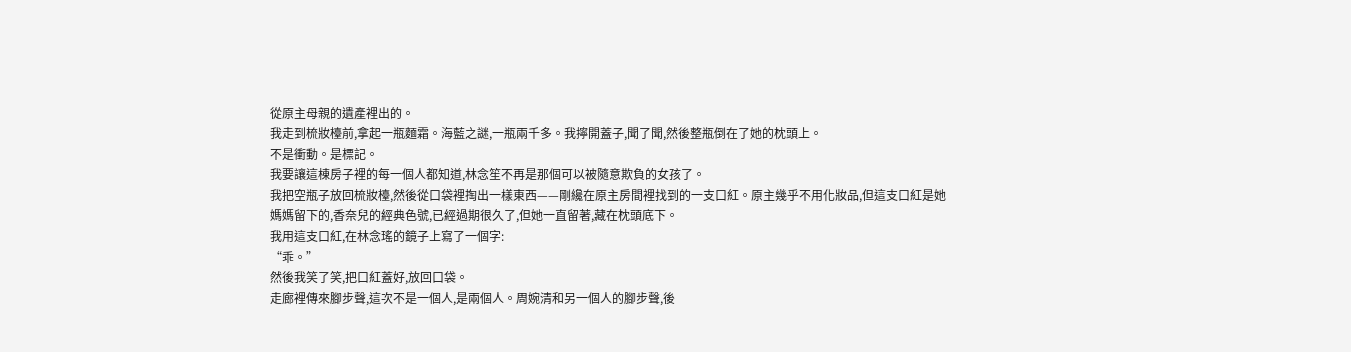從原主母親的遺產裡出的。
我走到梳妝檯前,拿起一瓶麵霜。海藍之謎,一瓶兩千多。我擰開蓋子,聞了聞,然後整瓶倒在了她的枕頭上。
不是衝動。是標記。
我要讓這棟房子裡的每一個人都知道,林念笙不再是那個可以被隨意欺負的女孩了。
我把空瓶子放回梳妝檯,然後從口袋裡掏出一樣東西——剛纔在原主房間裡找到的一支口紅。原主幾乎不用化妝品,但這支口紅是她媽媽留下的,香奈兒的經典色號,已經過期很久了,但她一直留著,藏在枕頭底下。
我用這支口紅,在林念瑤的鏡子上寫了一個字:
“乖。”
然後我笑了笑,把口紅蓋好,放回口袋。
走廊裡傳來腳步聲,這次不是一個人,是兩個人。周婉清和另一個人的腳步聲,後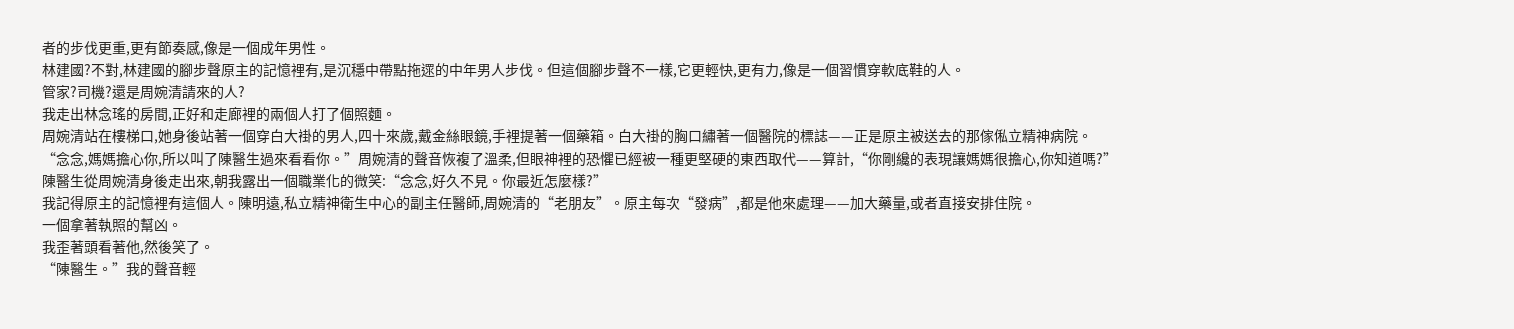者的步伐更重,更有節奏感,像是一個成年男性。
林建國?不對,林建國的腳步聲原主的記憶裡有,是沉穩中帶點拖遝的中年男人步伐。但這個腳步聲不一樣,它更輕快,更有力,像是一個習慣穿軟底鞋的人。
管家?司機?還是周婉清請來的人?
我走出林念瑤的房間,正好和走廊裡的兩個人打了個照麵。
周婉清站在樓梯口,她身後站著一個穿白大褂的男人,四十來歲,戴金絲眼鏡,手裡提著一個藥箱。白大褂的胸口繡著一個醫院的標誌——正是原主被送去的那傢俬立精神病院。
“念念,媽媽擔心你,所以叫了陳醫生過來看看你。”周婉清的聲音恢複了溫柔,但眼神裡的恐懼已經被一種更堅硬的東西取代——算計,“你剛纔的表現讓媽媽很擔心,你知道嗎?”
陳醫生從周婉清身後走出來,朝我露出一個職業化的微笑:“念念,好久不見。你最近怎麼樣?”
我記得原主的記憶裡有這個人。陳明遠,私立精神衛生中心的副主任醫師,周婉清的“老朋友”。原主每次“發病”,都是他來處理——加大藥量,或者直接安排住院。
一個拿著執照的幫凶。
我歪著頭看著他,然後笑了。
“陳醫生。”我的聲音輕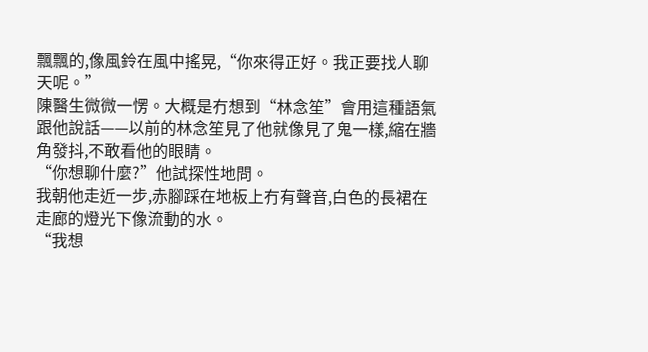飄飄的,像風鈴在風中搖晃,“你來得正好。我正要找人聊天呢。”
陳醫生微微一愣。大概是冇想到“林念笙”會用這種語氣跟他說話——以前的林念笙見了他就像見了鬼一樣,縮在牆角發抖,不敢看他的眼睛。
“你想聊什麼?”他試探性地問。
我朝他走近一步,赤腳踩在地板上冇有聲音,白色的長裙在走廊的燈光下像流動的水。
“我想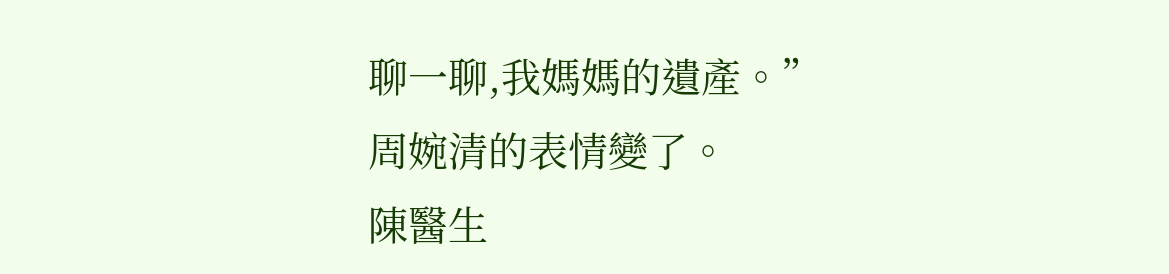聊一聊,我媽媽的遺產。”
周婉清的表情變了。
陳醫生